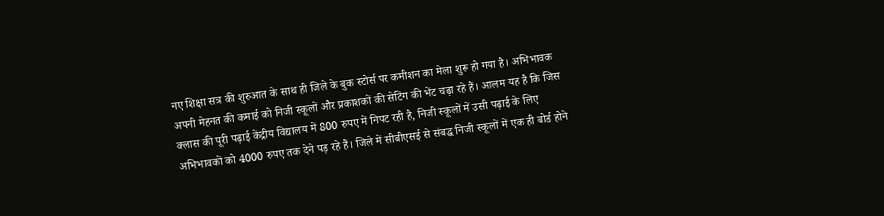नए शिक्षा सत्र की शुरुआत के साथ ही जिले के बुक स्टोर्स पर कमीशन का मेला शुरू हो गया है। अभिभावक अपनी मेहनत की कमाई को निजी स्कूलों और प्रकाशकों की सेटिंग की भेंट चढ़ा रहे हैं। आलम यह है कि जिस क्लास की पूरी पढ़ाई केंद्रीय विद्यालय में 800 रुपए में निपट रही है, निजी स्कूलों में उसी पढ़ाई के लिए अभिभावकों को 4000 रुपए तक देने पड़ रहे हैं। जिले में सीबीएसई से संबद्ध निजी स्कूलों में एक ही बोर्ड होने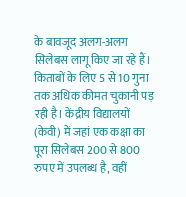के बावजूद अलग-अलग सिलेबस लागू किए जा रहे हैं। किताबों के लिए 5 से 10 गुना तक अधिक कीमत चुकानी पड़ रही है। केंद्रीय विद्यालयों (केवी) में जहां एक कक्षा का पूरा सिलेबस 200 से 800 रुपए में उपलब्ध है, वहीं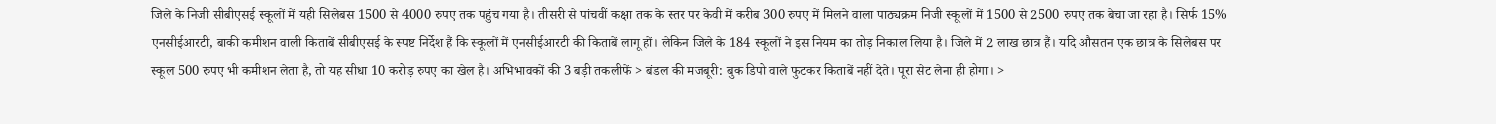जिले के निजी सीबीएसई स्कूलों में यही सिलेबस 1500 से 4000 रुपए तक पहुंच गया है। तीसरी से पांचवीं कक्षा तक के स्तर पर केवी में करीब 300 रुपए में मिलने वाला पाठ्यक्रम निजी स्कूलों में 1500 से 2500 रुपए तक बेचा जा रहा है। सिर्फ 15% एनसीईआरटी, बाकी कमीशन वाली किताबें सीबीएसई के स्पष्ट निर्देश हैं कि स्कूलों में एनसीईआरटी की किताबें लागू हों। लेकिन जिले के 184 स्कूलों ने इस नियम का तोड़ निकाल लिया है। जिले में 2 लाख छात्र हैं। यदि औसतन एक छात्र के सिलेबस पर स्कूल 500 रुपए भी कमीशन लेता है, तो यह सीधा 10 करोड़ रुपए का खेल है। अभिभावकों की 3 बड़ी तकलीफें > बंडल की मजबूरी: बुक डिपो वाले फुटकर किताबें नहीं देते। पूरा सेट लेना ही होगा। >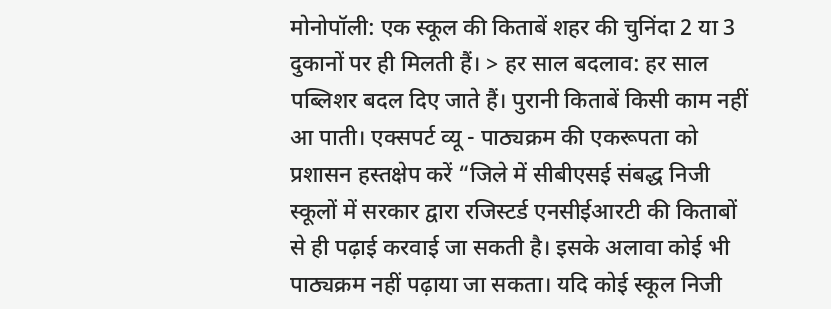मोनोपॉली: एक स्कूल की किताबें शहर की चुनिंदा 2 या 3 दुकानों पर ही मिलती हैं। > हर साल बदलाव: हर साल पब्लिशर बदल दिए जाते हैं। पुरानी किताबें किसी काम नहीं आ पाती। एक्सपर्ट व्यू - पाठ्यक्रम की एकरूपता को प्रशासन हस्तक्षेप करें “जिले में सीबीएसई संबद्ध निजी स्कूलों में सरकार द्वारा रजिस्टर्ड एनसीईआरटी की किताबों से ही पढ़ाई करवाई जा सकती है। इसके अलावा कोई भी पाठ्यक्रम नहीं पढ़ाया जा सकता। यदि कोई स्कूल निजी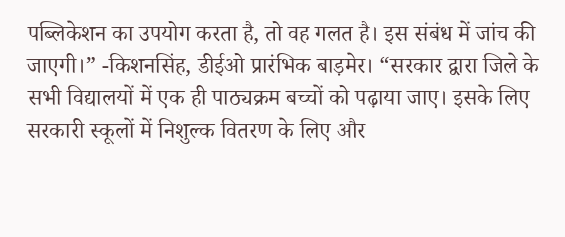पब्लिकेशन का उपयोग करता है, तो वह गलत है। इस संबंध में जांच की जाएगी।” -किशनसिंह, डीईओ प्रारंभिक बाड़मेर। “सरकार द्वारा जिले के सभी विद्यालयों में एक ही पाठ्यक्रम बच्चों को पढ़ाया जाए। इसके लिए सरकारी स्कूलों में निशुल्क वितरण के लिए और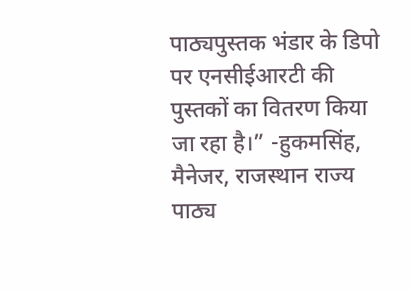पाठ्यपुस्तक भंडार के डिपो पर एनसीईआरटी की पुस्तकों का वितरण किया जा रहा है।” -हुकमसिंह, मैनेजर, राजस्थान राज्य पाठ्य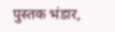पुस्तक भंडार,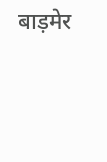बाड़मेर